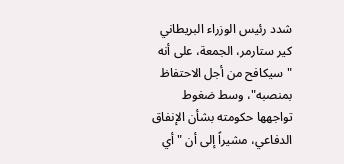شدد رئيس الوزراء البريطاني كير ستارمر، الجمعة، على أنه "سيكافح من أجل الاحتفاظ بمنصبه"، وسط ضغوط تواجهها حكومته بشأن الإنفاق الدفاعي، مشيراً إلى أن "أي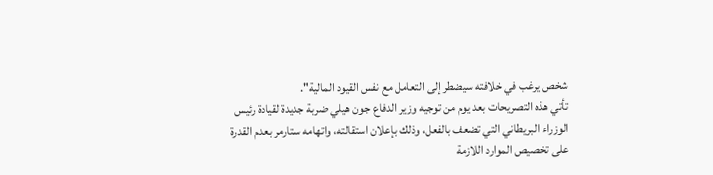شخص يرغب في خلافته سيضطر إلى التعامل مع نفس القيود المالية".
تأتي هذه التصريحات بعد يوم من توجيه وزير الدفاع جون هيلي ضربة جديدة لقيادة رئيس الوزراء البريطاني التي تضعف بالفعل، وذلك بإعلان استقالته، واتهامه ستارمر بعدم القدرة على تخصيص الموارد اللازمة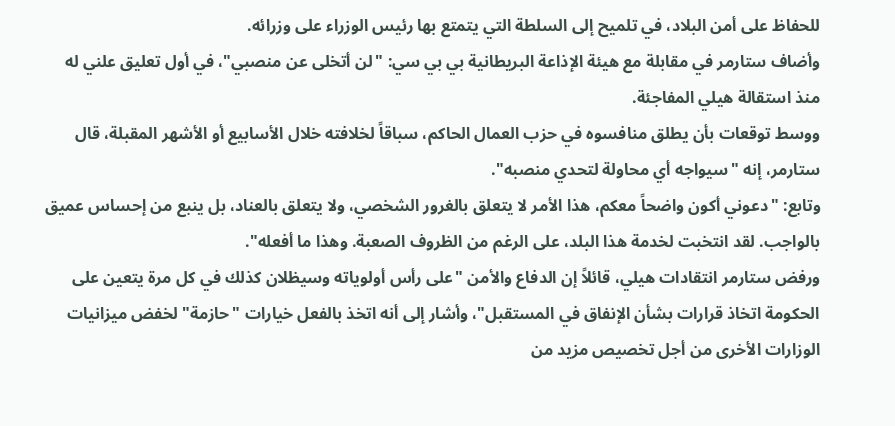للحفاظ على أمن البلاد، في تلميح إلى السلطة التي يتمتع بها رئيس الوزراء على وزرائه.
وأضاف ستارمر في مقابلة مع هيئة الإذاعة البريطانية بي بي سي: "لن أتخلى عن منصبي"، في أول تعليق علني له منذ استقالة هيلي المفاجئة.
ووسط توقعات بأن يطلق منافسوه في حزب العمال الحاكم، سباقاً لخلافته خلال الأسابيع أو الأشهر المقبلة، قال ستارمر، إنه "سيواجه أي محاولة لتحدي منصبه".
وتابع: "دعوني أكون واضحاً معكم، هذا الأمر لا يتعلق بالغرور الشخصي، ولا يتعلق بالعناد، بل ينبع من إحساس عميق بالواجب. لقد انتخبت لخدمة هذا البلد، على الرغم من الظروف الصعبة. وهذا ما أفعله".
ورفض ستارمر انتقادات هيلي، قائلاً إن الدفاع والأمن "على رأس أولوياته وسيظلان كذلك في كل مرة يتعين على الحكومة اتخاذ قرارات بشأن الإنفاق في المستقبل"، وأشار إلى أنه اتخذ بالفعل خيارات "حازمة" لخفض ميزانيات الوزارات الأخرى من أجل تخصيص مزيد من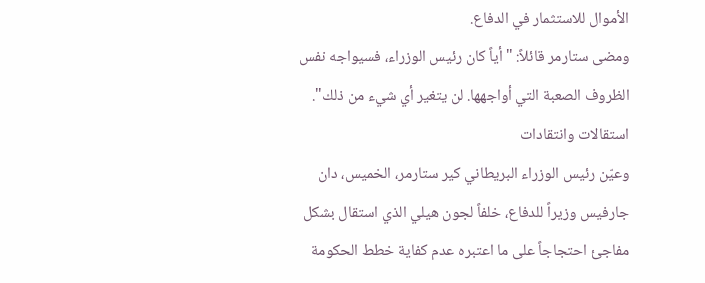الأموال للاستثمار في الدفاع.
ومضى ستارمر قائلاً: "أياً كان رئيس الوزراء، فسيواجه نفس الظروف الصعبة التي أواجهها. لن يتغير أي شيء من ذلك".
استقالات وانتقادات
وعيّن رئيس الوزراء البريطاني كير ستارمر، الخميس، دان جارفيس وزيراً للدفاع، خلفاً لجون هيلي الذي استقال بشكل مفاجئ احتجاجاً على ما اعتبره عدم كفاية خطط الحكومة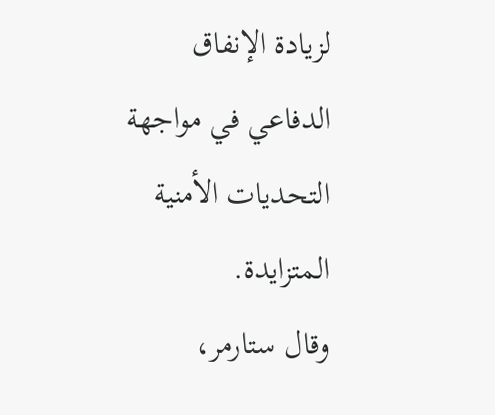لزيادة الإنفاق الدفاعي في مواجهة التحديات الأمنية المتزايدة.
وقال ستارمر،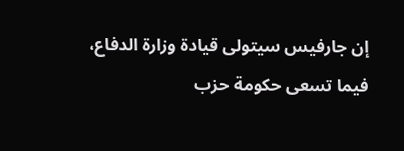إن جارفيس سيتولى قيادة وزارة الدفاع، فيما تسعى حكومة حزب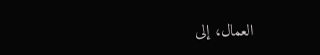العمال، إلى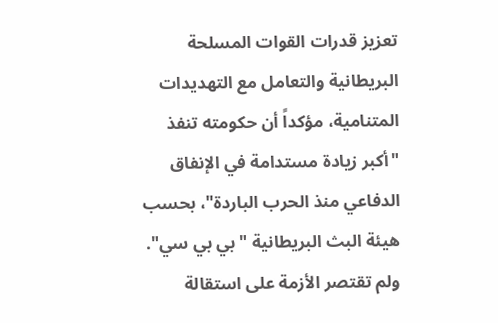تعزيز قدرات القوات المسلحة البريطانية والتعامل مع التهديدات المتنامية، مؤكداً أن حكومته تنفذ "أكبر زيادة مستدامة في الإنفاق الدفاعي منذ الحرب الباردة"، بحسب هيئة البث البريطانية "بي بي سي".
ولم تقتصر الأزمة على استقالة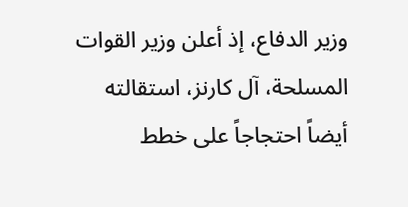وزير الدفاع، إذ أعلن وزير القوات المسلحة، آل كارنز، استقالته أيضاً احتجاجاً على خطط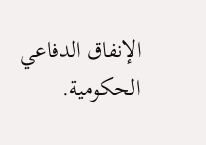الإنفاق الدفاعي الحكومية.